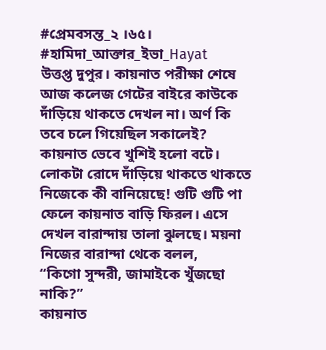#প্রেমবসন্ত_২ ।৬৫।
#হামিদা_আক্তার_ইভা_Hayat
উত্তপ্ত দুপুর। কায়নাত পরীক্ষা শেষে আজ কলেজ গেটের বাইরে কাউকে দাঁড়িয়ে থাকতে দেখল না। অর্ণ কি তবে চলে গিয়েছিল সকালেই? কায়নাত ভেবে খুশিই হলো বটে। লোকটা রোদে দাঁড়িয়ে থাকতে থাকতে নিজেকে কী বানিয়েছে! গুটি গুটি পা ফেলে কায়নাত বাড়ি ফিরল। এসে দেখল বারান্দায় তালা ঝুলছে। ময়না নিজের বারান্দা থেকে বলল,
“কিগো সুন্দরী, জামাইকে খুঁজছো নাকি?”
কায়নাত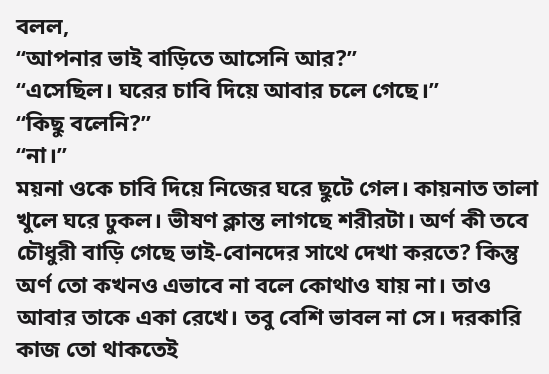বলল,
“আপনার ভাই বাড়িতে আসেনি আর?”
“এসেছিল। ঘরের চাবি দিয়ে আবার চলে গেছে।”
“কিছু বলেনি?”
“না।”
ময়না ওকে চাবি দিয়ে নিজের ঘরে ছুটে গেল। কায়নাত তালা খুলে ঘরে ঢুকল। ভীষণ ক্লান্ত লাগছে শরীরটা। অর্ণ কী তবে চৌধুরী বাড়ি গেছে ভাই-বোনদের সাথে দেখা করতে? কিন্তু অর্ণ তো কখনও এভাবে না বলে কোথাও যায় না। তাও আবার তাকে একা রেখে। তবু বেশি ভাবল না সে। দরকারি কাজ তো থাকতেই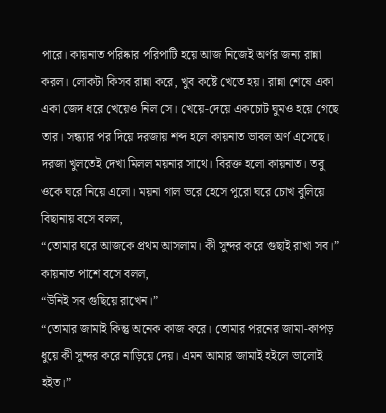পারে। কায়নাত পরিষ্কার পরিপাটি হয়ে আজ নিজেই অর্ণর জন্য রান্না করল। লোকটা কিসব রান্না করে, খুব কষ্টে খেতে হয়। রান্না শেষে একা একা জেদ ধরে খেয়েও নিল সে। খেয়ে-দেয়ে একচোট ঘুমও হয়ে গেছে তার। সন্ধ্যার পর দিয়ে দরজায় শব্দ হলে কায়নাত ভাবল অর্ণ এসেছে। দরজা খুলতেই দেখা মিলল ময়নার সাথে। বিরক্ত হলো কায়নাত। তবু ওকে ঘরে নিয়ে এলো। ময়না গাল ভরে হেসে পুরো ঘরে চোখ বুলিয়ে বিছানায় বসে বলল,
“তোমার ঘরে আজকে প্রথম আসলাম। কী সুন্দর করে গুছাই রাখা সব।”
কায়নাত পাশে বসে বলল,
“উনিই সব গুছিয়ে রাখেন।”
“তোমার জামাই কিন্তু অনেক কাজ করে। তোমার পরনের জামা-কাপড় ধুয়ে কী সুন্দর করে নাড়িয়ে দেয়। এমন আমার জামাই হইলে ভালোই হইত।”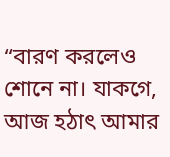“বারণ করলেও শোনে না। যাকগে, আজ হঠাৎ আমার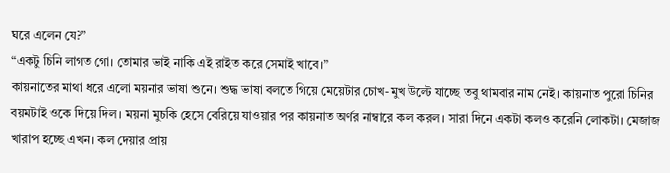ঘরে এলেন যে?”
“একটু চিনি লাগত গো। তোমার ভাই নাকি এই রাইত করে সেমাই খাবে।”
কায়নাতের মাথা ধরে এলো ময়নার ভাষা শুনে। শুদ্ধ ভাষা বলতে গিয়ে মেয়েটার চোখ-মুখ উল্টে যাচ্ছে তবু থামবার নাম নেই। কায়নাত পুরো চিনির বয়মটাই ওকে দিয়ে দিল। ময়না মুচকি হেসে বেরিয়ে যাওয়ার পর কায়নাত অর্ণর নাম্বারে কল করল। সারা দিনে একটা কলও করেনি লোকটা। মেজাজ খারাপ হচ্ছে এখন। কল দেয়ার প্রায়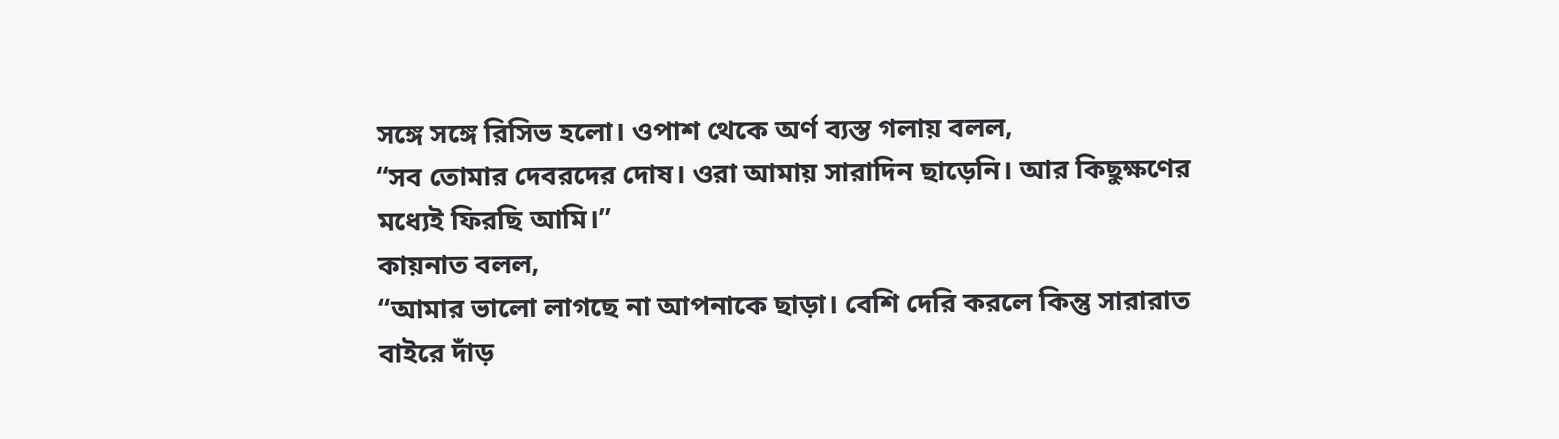সঙ্গে সঙ্গে রিসিভ হলো। ওপাশ থেকে অর্ণ ব্যস্ত গলায় বলল,
“সব তোমার দেবরদের দোষ। ওরা আমায় সারাদিন ছাড়েনি। আর কিছুক্ষণের মধ্যেই ফিরছি আমি।”
কায়নাত বলল,
“আমার ভালো লাগছে না আপনাকে ছাড়া। বেশি দেরি করলে কিন্তু সারারাত বাইরে দাঁড়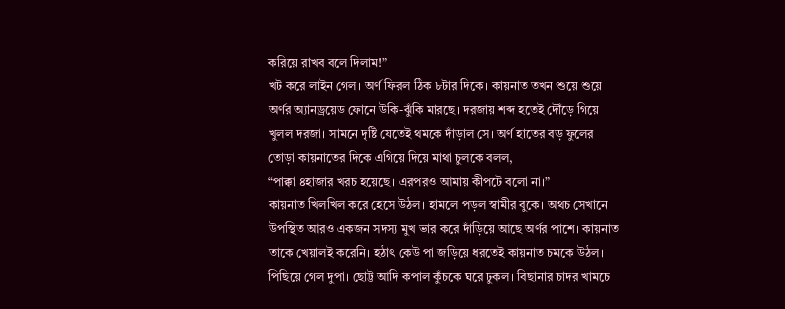করিয়ে রাখব বলে দিলাম!”
খট করে লাইন গেল। অর্ণ ফিরল ঠিক ৮টার দিকে। কায়নাত তখন শুয়ে শুয়ে অর্ণর অ্যানড্রয়েড ফোনে উকি-ঝুঁকি মারছে। দরজায় শব্দ হতেই দৌঁড়ে গিয়ে খুলল দরজা। সামনে দৃষ্টি যেতেই থমকে দাঁড়াল সে। অর্ণ হাতের বড় ফুলের তোড়া কায়নাতের দিকে এগিয়ে দিয়ে মাথা চুলকে বলল,
“পাক্কা ৪হাজার খরচ হয়েছে। এরপরও আমায় কীপটে বলো না।”
কায়নাত খিলখিল করে হেসে উঠল। হামলে পড়ল স্বামীর বুকে। অথচ সেখানে উপস্থিত আরও একজন সদস্য মুখ ভার করে দাঁড়িয়ে আছে অর্ণর পাশে। কায়নাত তাকে খেয়ালই করেনি। হঠাৎ কেউ পা জড়িয়ে ধরতেই কায়নাত চমকে উঠল। পিছিয়ে গেল দুপা। ছোট্ট আদি কপাল কুঁচকে ঘরে ঢুকল। বিছানার চাদর খামচে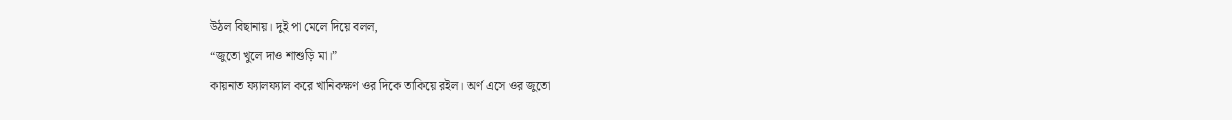উঠল বিছানায়। দুই পা মেলে দিয়ে বলল,
“জুতো খুলে দাও শাশুড়ি মা।”
কায়নাত ফ্যালফ্যাল করে খানিকক্ষণ ওর দিকে তাকিয়ে রইল। অর্ণ এসে ওর জুতো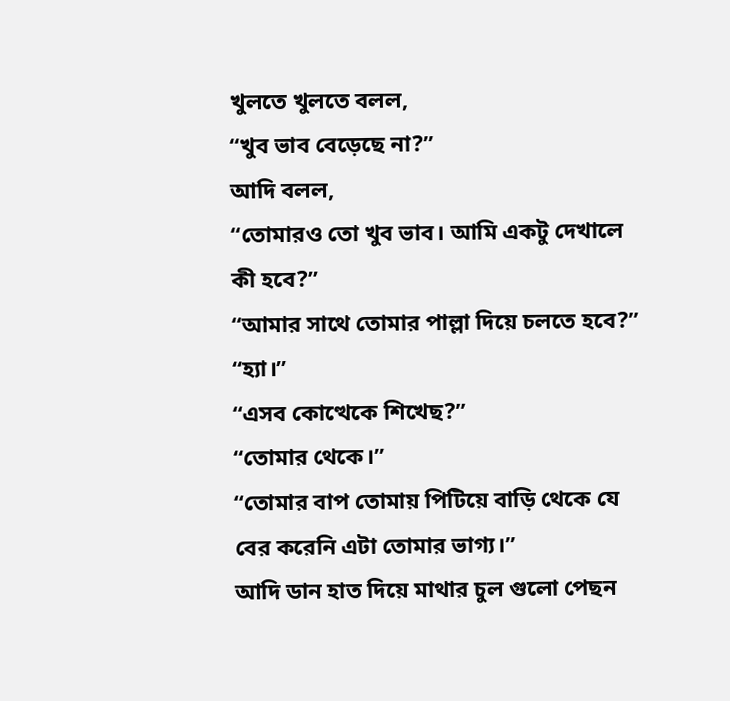খুলতে খুলতে বলল,
“খুব ভাব বেড়েছে না?”
আদি বলল,
“তোমারও তো খুব ভাব। আমি একটু দেখালে কী হবে?”
“আমার সাথে তোমার পাল্লা দিয়ে চলতে হবে?”
“হ্যা।”
“এসব কোত্থেকে শিখেছ?”
“তোমার থেকে।”
“তোমার বাপ তোমায় পিটিয়ে বাড়ি থেকে যে বের করেনি এটা তোমার ভাগ্য।”
আদি ডান হাত দিয়ে মাথার চুল গুলো পেছন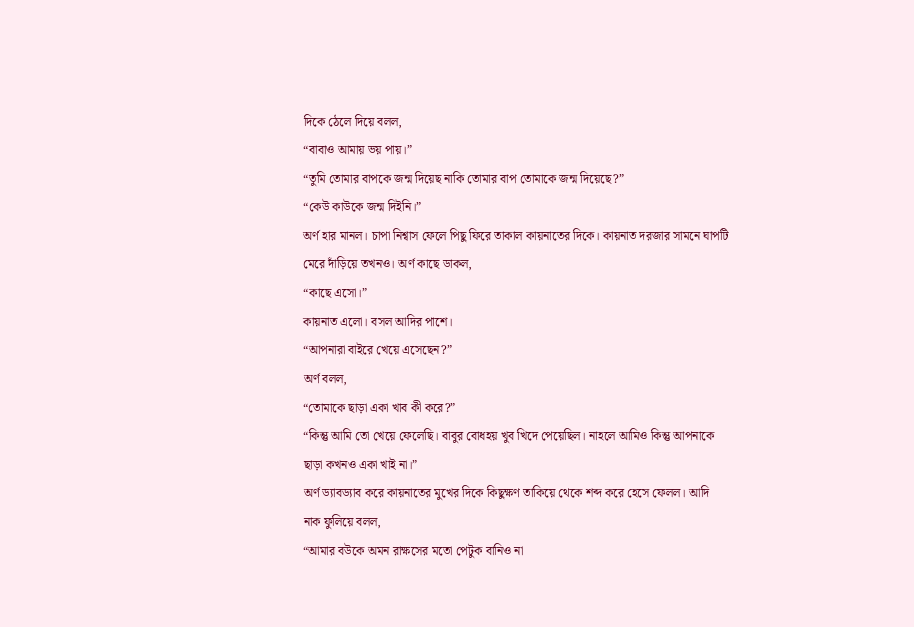দিকে ঠেলে দিয়ে বলল,
“বাবাও আমায় ভয় পায়।”
“তুমি তোমার বাপকে জন্ম দিয়েছ নাকি তোমার বাপ তোমাকে জন্ম দিয়েছে?”
“কেউ কাউকে জন্ম দিইনি।”
অর্ণ হার মানল। চাপা নিশ্বাস ফেলে পিছু ফিরে তাকাল কায়নাতের দিকে। কায়নাত দরজার সামনে ঘাপটি মেরে দাঁড়িয়ে তখনও। অর্ণ কাছে ডাকল,
“কাছে এসো।”
কায়নাত এলো। বসল আদির পাশে।
“আপনারা বাইরে খেয়ে এসেছেন?”
অর্ণ বলল,
“তোমাকে ছাড়া একা খাব কী করে?”
“কিন্তু আমি তো খেয়ে ফেলেছি। বাবুর বোধহয় খুব খিদে পেয়েছিল। নাহলে আমিও কিন্তু আপনাকে ছাড়া কখনও একা খাই না।”
অর্ণ ড্যাবড্যাব করে কায়নাতের মুখের দিকে কিছুক্ষণ তাকিয়ে থেকে শব্দ করে হেসে ফেলল। আদি নাক ফুলিয়ে বলল,
“আমার বউকে অমন রাক্ষসের মতো পেটুক বানিও না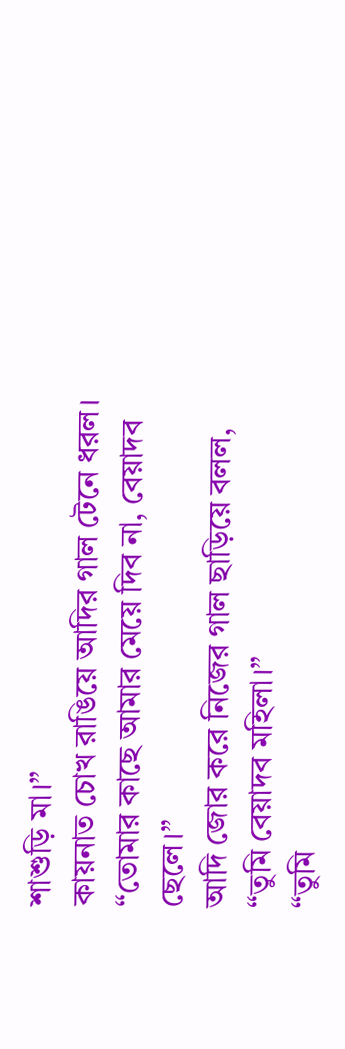শাশুড়ি মা।”
কায়নাত চোখ রাঙিয়ে আদির গাল টেনে ধরল।
“তোমার কাছে আমার মেয়ে দিব না, বেয়াদব ছেলে।”
আদি জোর করে নিজের গাল ছাড়িয়ে বলল,
“তুমি বেয়াদব মহিলা।”
“তুমি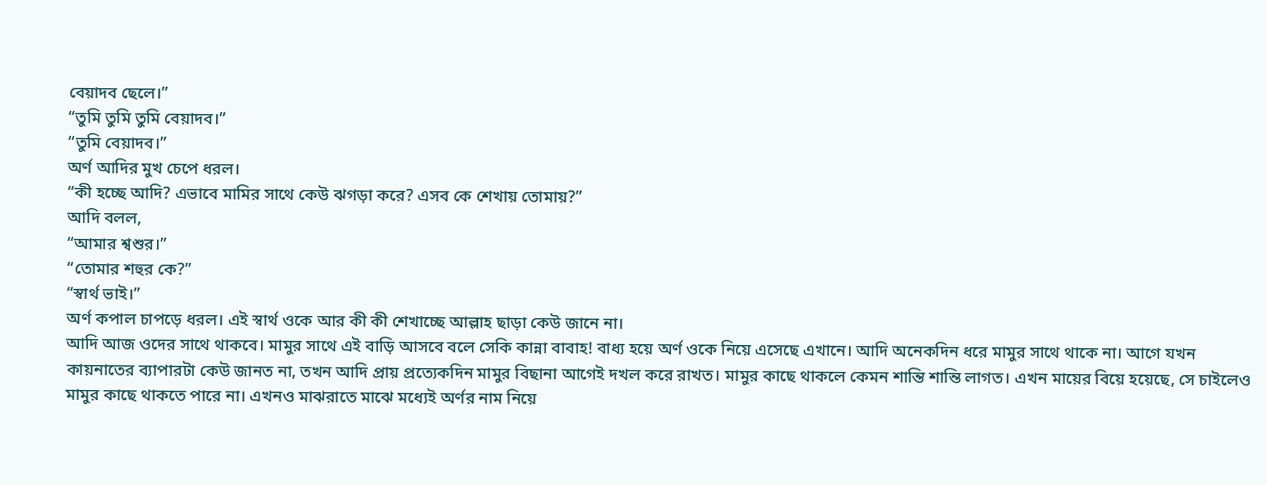বেয়াদব ছেলে।”
“তুমি তুমি তুমি বেয়াদব।”
“তুমি বেয়াদব।”
অর্ণ আদির মুখ চেপে ধরল।
“কী হচ্ছে আদি? এভাবে মামির সাথে কেউ ঝগড়া করে? এসব কে শেখায় তোমায়?”
আদি বলল,
“আমার শ্বশুর।”
“তোমার শহুর কে?”
“স্বার্থ ভাই।”
অর্ণ কপাল চাপড়ে ধরল। এই স্বার্থ ওকে আর কী কী শেখাচ্ছে আল্লাহ ছাড়া কেউ জানে না।
আদি আজ ওদের সাথে থাকবে। মামুর সাথে এই বাড়ি আসবে বলে সেকি কান্না বাবাহ! বাধ্য হয়ে অর্ণ ওকে নিয়ে এসেছে এখানে। আদি অনেকদিন ধরে মামুর সাথে থাকে না। আগে যখন কায়নাতের ব্যাপারটা কেউ জানত না, তখন আদি প্রায় প্রত্যেকদিন মামুর বিছানা আগেই দখল করে রাখত। মামুর কাছে থাকলে কেমন শান্তি শান্তি লাগত। এখন মায়ের বিয়ে হয়েছে, সে চাইলেও মামুর কাছে থাকতে পারে না। এখনও মাঝরাতে মাঝে মধ্যেই অর্ণর নাম নিয়ে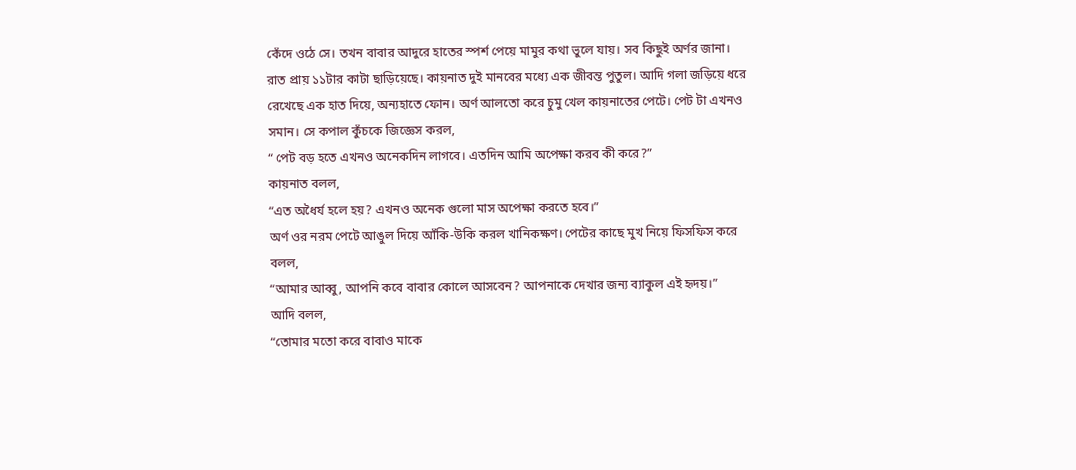কেঁদে ওঠে সে। তখন বাবার আদুরে হাতের স্পর্শ পেয়ে মামুর কথা ভুলে যায়। সব কিছুই অর্ণর জানা।
রাত প্রায় ১১টার কাটা ছাড়িয়েছে। কায়নাত দুই মানবের মধ্যে এক জীবন্ত পুতুল। আদি গলা জড়িয়ে ধরে রেখেছে এক হাত দিয়ে, অন্যহাতে ফোন। অর্ণ আলতো করে চুমু খেল কায়নাতের পেটে। পেট টা এখনও সমান। সে কপাল কুঁচকে জিজ্ঞেস করল,
“ পেট বড় হতে এখনও অনেকদিন লাগবে। এতদিন আমি অপেক্ষা করব কী করে?”
কায়নাত বলল,
“এত অধৈর্য হলে হয়? এখনও অনেক গুলো মাস অপেক্ষা করতে হবে।”
অর্ণ ওর নরম পেটে আঙুল দিয়ে আঁকি-উকি করল খানিকক্ষণ। পেটের কাছে মুখ নিয়ে ফিসফিস করে বলল,
“আমার আব্বু, আপনি কবে বাবার কোলে আসবেন? আপনাকে দেখার জন্য ব্যাকুল এই হৃদয়।”
আদি বলল,
“তোমার মতো করে বাবাও মাকে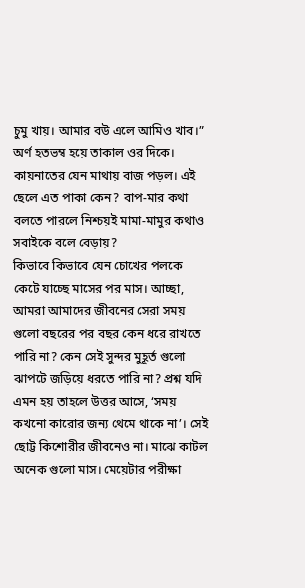চুমু খায়। আমার বউ এলে আমিও খাব।”
অর্ণ হতভম্ব হয়ে তাকাল ওর দিকে। কায়নাতের যেন মাথায় বাজ পড়ল। এই ছেলে এত পাকা কেন? বাপ-মার কথা বলতে পারলে নিশ্চয়ই মামা-মামুর কথাও সবাইকে বলে বেড়ায়?
কিভাবে কিভাবে যেন চোখের পলকে কেটে যাচ্ছে মাসের পর মাস। আচ্ছা, আমরা আমাদের জীবনের সেরা সময় গুলো বছরের পর বছর কেন ধরে রাখতে পারি না? কেন সেই সুন্দর মুহূর্ত গুলো ঝাপটে জড়িয়ে ধরতে পারি না? প্রশ্ন যদি এমন হয় তাহলে উত্তর আসে, ‘সময় কখনো কারোর জন্য থেমে থাকে না’। সেই ছোট্ট কিশোরীর জীবনেও না। মাঝে কাটল অনেক গুলো মাস। মেয়েটার পরীক্ষা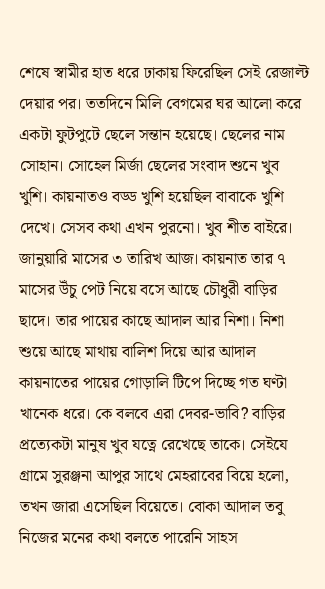শেষে স্বামীর হাত ধরে ঢাকায় ফিরেছিল সেই রেজাল্ট দেয়ার পর। ততদিনে মিলি বেগমের ঘর আলো করে একটা ফুটপুটে ছেলে সন্তান হয়েছে। ছেলের নাম সোহান। সোহেল মির্জা ছেলের সংবাদ শুনে খুব খুশি। কায়নাতও বড্ড খুশি হয়েছিল বাবাকে খুশি দেখে। সেসব কথা এখন পুরনো। খুব শীত বাইরে। জানুয়ারি মাসের ৩ তারিখ আজ। কায়নাত তার ৭ মাসের উঁচু পেট নিয়ে বসে আছে চৌধুরী বাড়ির ছাদে। তার পায়ের কাছে আদাল আর নিশা। নিশা শুয়ে আছে মাথায় বালিশ দিয়ে আর আদাল কায়নাতের পায়ের গোড়ালি টিপে দিচ্ছে গত ঘণ্টা খানেক ধরে। কে বলবে এরা দেবর-ভাবি? বাড়ির প্রত্যেকটা মানুষ খুব যত্নে রেখেছে তাকে। সেইযে গ্রামে সুরঞ্জনা আপুর সাথে মেহরাবের বিয়ে হলো, তখন জারা এসেছিল বিয়েতে। বোকা আদাল তবু নিজের মনের কথা বলতে পারেনি সাহস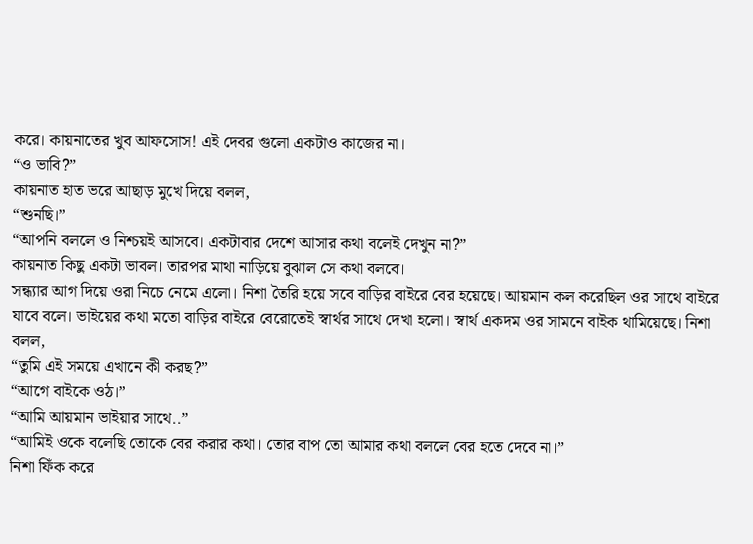করে। কায়নাতের খুব আফসোস! এই দেবর গুলো একটাও কাজের না।
“ও ভাবি?”
কায়নাত হাত ভরে আছাড় মুখে দিয়ে বলল,
“শুনছি।”
“আপনি বললে ও নিশ্চয়ই আসবে। একটাবার দেশে আসার কথা বলেই দেখুন না?”
কায়নাত কিছু একটা ভাবল। তারপর মাথা নাড়িয়ে বুঝাল সে কথা বলবে।
সন্ধ্যার আগ দিয়ে ওরা নিচে নেমে এলো। নিশা তৈরি হয়ে সবে বাড়ির বাইরে বের হয়েছে। আয়মান কল করেছিল ওর সাথে বাইরে যাবে বলে। ভাইয়ের কথা মতো বাড়ির বাইরে বেরোতেই স্বার্থর সাথে দেখা হলো। স্বার্থ একদম ওর সামনে বাইক থামিয়েছে। নিশা বলল,
“তুমি এই সময়ে এখানে কী করছ?”
“আগে বাইকে ওঠ।”
“আমি আয়মান ভাইয়ার সাথে..”
“আমিই ওকে বলেছি তোকে বের করার কথা। তোর বাপ তো আমার কথা বললে বের হতে দেবে না।”
নিশা ফিঁক করে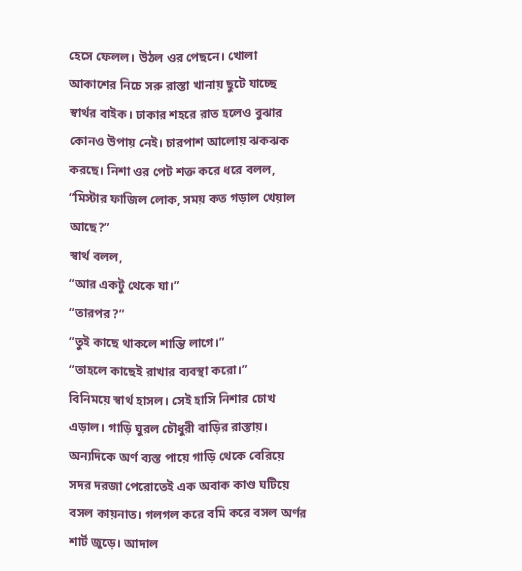হেসে ফেলল। উঠল ওর পেছনে। খোলা আকাশের নিচে সরু রাস্তা খানায় ছুটে যাচ্ছে স্বার্থর বাইক। ঢাকার শহরে রাত হলেও বুঝার কোনও উপায় নেই। চারপাশ আলোয় ঝকঝক করছে। নিশা ওর পেট শক্ত করে ধরে বলল,
“মিস্টার ফাজিল লোক, সময় কত গড়াল খেয়াল আছে?”
স্বার্থ বলল,
“আর একটু থেকে যা।”
“তারপর?”
“তুই কাছে থাকলে শান্তি লাগে।”
“তাহলে কাছেই রাখার ব্যবস্থা করো।”
বিনিময়ে স্বার্থ হাসল। সেই হাসি নিশার চোখ এড়াল। গাড়ি ঘুরল চৌধুরী বাড়ির রাস্তায়।
অন্যদিকে অর্ণ ব্যস্ত পায়ে গাড়ি থেকে বেরিয়ে সদর দরজা পেরোতেই এক অবাক কাণ্ড ঘটিয়ে বসল কায়নাত। গলগল করে বমি করে বসল অর্ণর শার্ট জুড়ে। আদাল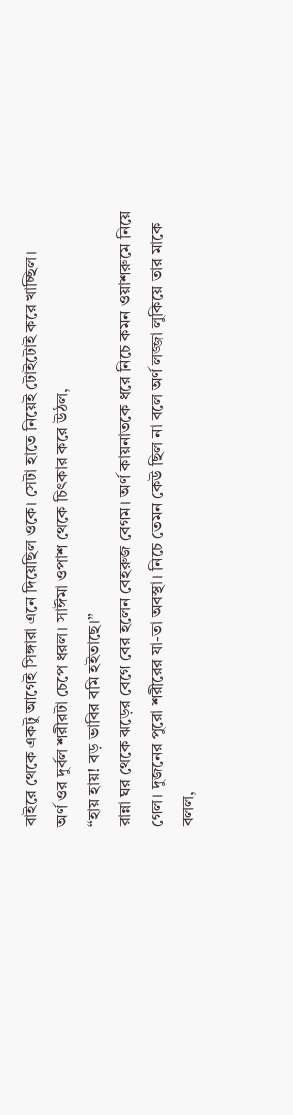বাইরে থেকে একটু আগেই সিঙ্গারা এনে দিয়েছিল ওকে। সেটা হাতে নিয়েই টোইটোই করে খাচ্ছিল।
অর্ণ ওর দুর্বল শরীরটা চেপে ধরল। সাঈমা ওপাশ থেকে চিৎকার করে উঠল,
“হায় হায়! বড় ভাবির বমি হইতাছে।”
রান্না ঘর থেকে ঝড়ের বেগে বের হলেন বেহরুজ বেগম। অর্ণ কায়নাতকে ধরে নিচে কমন ওয়াশরুমে নিয়ে গেল। দুজনের পুরো শরীরের যা-তা অবস্থা। নিচে তেমন কেউ ছিল না বলে অর্ণ লজ্জা লুকিয়ে তার মাকে বলল,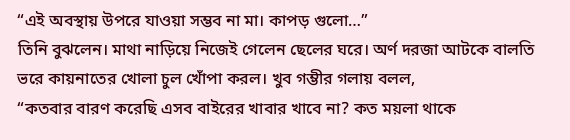“এই অবস্থায় উপরে যাওয়া সম্ভব না মা। কাপড় গুলো…”
তিনি বুঝলেন। মাথা নাড়িয়ে নিজেই গেলেন ছেলের ঘরে। অর্ণ দরজা আটকে বালতি ভরে কায়নাতের খোলা চুল খোঁপা করল। খুব গম্ভীর গলায় বলল,
“কতবার বারণ করেছি এসব বাইরের খাবার খাবে না? কত ময়লা থাকে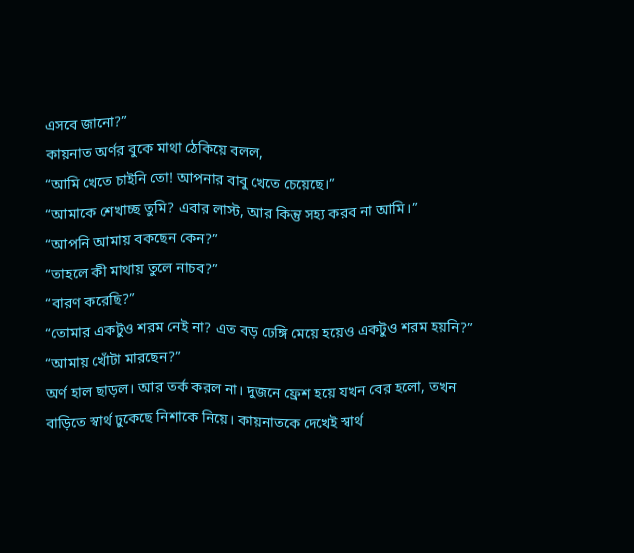এসবে জানো?”
কায়নাত অর্ণর বুকে মাথা ঠেকিয়ে বলল,
“আমি খেতে চাইনি তো! আপনার বাবু খেতে চেয়েছে।”
“আমাকে শেখাচ্ছ তুমি? এবার লাস্ট, আর কিন্তু সহ্য করব না আমি।”
“আপনি আমায় বকছেন কেন?”
“তাহলে কী মাথায় তুলে নাচব?”
“বারণ করেছি?”
“তোমার একটুও শরম নেই না? এত বড় ঢেঙ্গি মেয়ে হয়েও একটুও শরম হয়নি?”
“আমায় খোঁটা মারছেন?”
অর্ণ হাল ছাড়ল। আর তর্ক করল না। দুজনে ফ্রেশ হয়ে যখন বের হলো, তখন বাড়িতে স্বার্থ ঢুকেছে নিশাকে নিয়ে। কায়নাতকে দেখেই স্বার্থ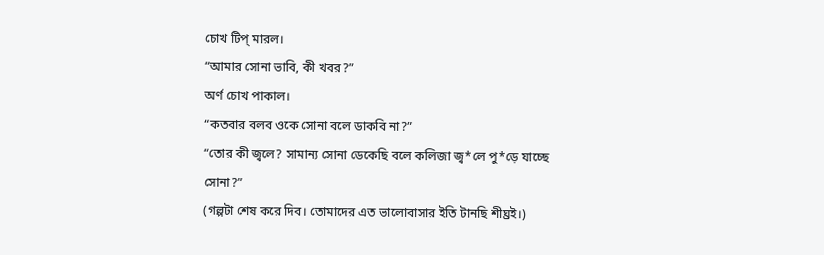চোখ টিপ্ মারল।
“আমার সোনা ভাবি, কী খবর?”
অর্ণ চোখ পাকাল।
“কতবার বলব ওকে সোনা বলে ডাকবি না?”
“তোর কী জ্বলে? সামান্য সোনা ডেকেছি বলে কলিজা জ্ব*লে পু*ড়ে যাচ্ছে সোনা?”
(গল্পটা শেষ করে দিব। তোমাদের এত ভালোবাসার ইতি টানছি শীঘ্রই।)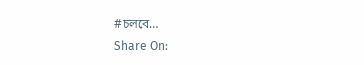#চলবে…
Share On: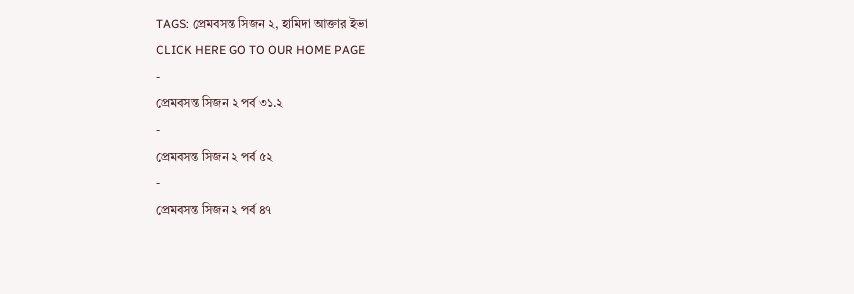TAGS: প্রেমবসন্ত সিজন ২, হামিদা আক্তার ইভা
CLICK HERE GO TO OUR HOME PAGE
-
প্রেমবসন্ত সিজন ২ পর্ব ৩১.২
-
প্রেমবসন্ত সিজন ২ পর্ব ৫২
-
প্রেমবসন্ত সিজন ২ পর্ব ৪৭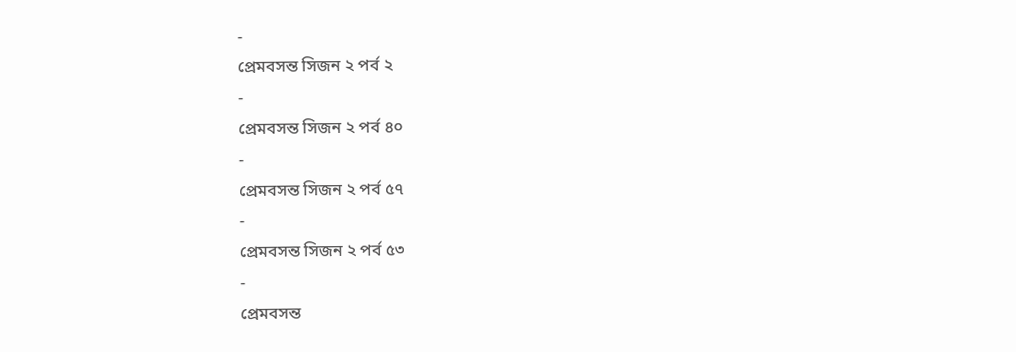-
প্রেমবসন্ত সিজন ২ পর্ব ২
-
প্রেমবসন্ত সিজন ২ পর্ব ৪০
-
প্রেমবসন্ত সিজন ২ পর্ব ৫৭
-
প্রেমবসন্ত সিজন ২ পর্ব ৫৩
-
প্রেমবসন্ত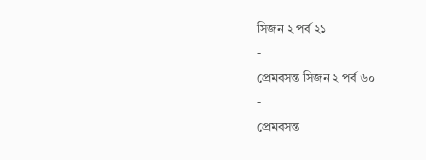সিজন ২ পর্ব ২১
-
প্রেমবসন্ত সিজন ২ পর্ব ৬০
-
প্রেমবসন্ত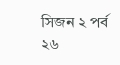সিজন ২ পর্ব ২৬